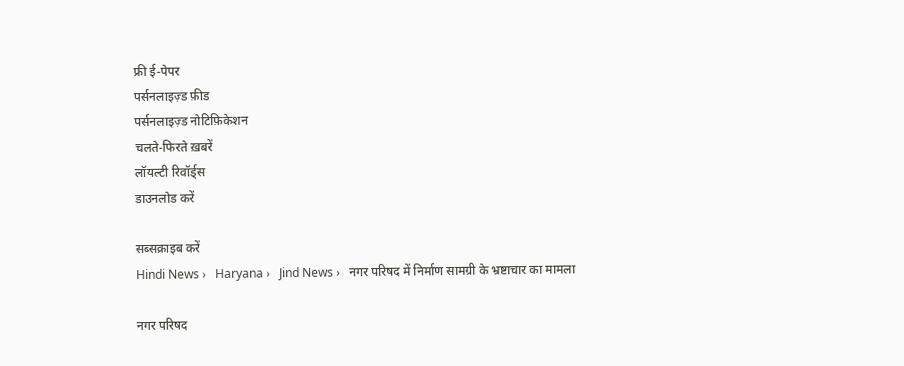फ्री ई-पेपर
पर्सनलाइज़्ड फ़ीड
पर्सनलाइज़्ड नोटिफ़िकेशन
चलते-फिरते ख़बरें
लॉयल्टी रिवॉर्ड्स
डाउनलोड करें

सब्सक्राइब करें
Hindi News ›   Haryana ›   Jind News ›   नगर परिषद में निर्माण सामग्री के भ्रष्टाचार का मामला

नगर परिषद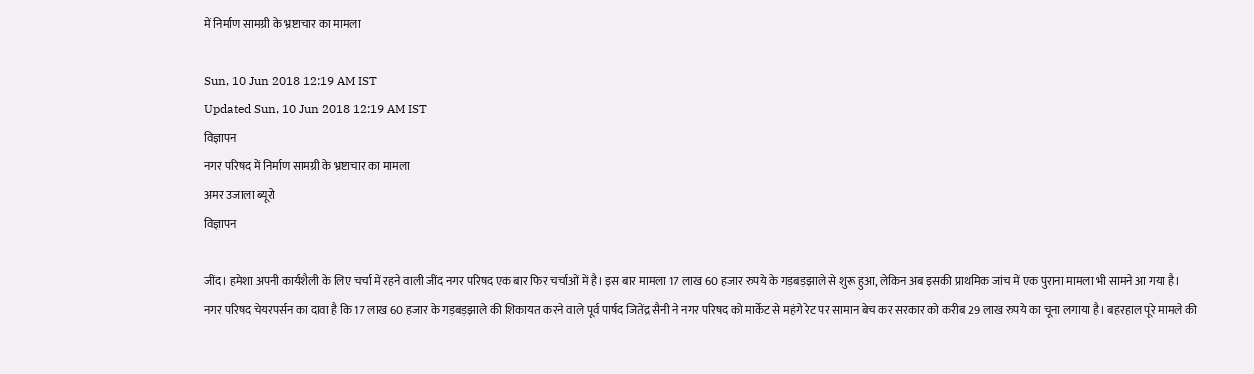में निर्माण सामग्री के भ्रष्टाचार का मामला

Sun, 10 Jun 2018 12:19 AM IST
Updated Sun, 10 Jun 2018 12:19 AM IST
विज्ञापन
नगर परिषद में निर्माण सामग्री के भ्रष्टाचार का मामला
अमर उजाला ब्यूरो
विज्ञापन

जींद। हमेशा अपनी कार्यशैली के लिए चर्चा में रहने वाली जींद नगर परिषद एक बार फिर चर्चाओं में है। इस बार मामला 17 लाख 60 हजार रुपये के गड़बड़झाले से शुरू हुआ, लेकिन अब इसकी प्राथमिक जांच में एक पुराना मामला भी सामने आ गया है। नगर परिषद चेयरपर्सन का दावा है कि 17 लाख 60 हजार के गड़बड़झाले की शिकायत करने वाले पूर्व पार्षद जितेंद्र सैनी ने नगर परिषद को मार्केट से महंगे रेट पर सामान बेच कर सरकार को करीब 29 लाख रुपये का चूना लगाया है। बहरहाल पूरे मामले की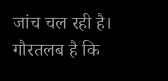जांच चल रही है।
गौरतलब है कि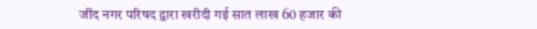जींद नगर परिषद द्वारा खरीदी गई सात लाख 60 हजार की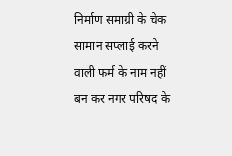निर्माण समाग्री के चेक सामान सप्लाई करने वाली फर्म के नाम नहीं बन कर नगर परिषद के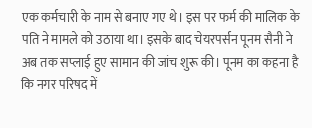एक कर्मचारी के नाम से बनाए गए थे। इस पर फर्म की मालिक के पति ने मामले को उठाया था। इसके बाद चेयरपर्सन पूनम सैनी ने अब तक सप्लाई हुए सामान की जांच शुरू की। पूनम का कहना है कि नगर परिषद में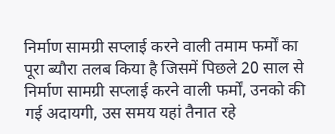निर्माण सामग्री सप्लाई करने वाली तमाम फर्मों का पूरा ब्यौरा तलब किया है जिसमें पिछले 20 साल से निर्माण सामग्री सप्लाई करने वाली फर्मों, उनको की गई अदायगी, उस समय यहां तैनात रहे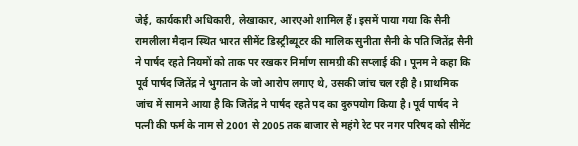जेई, कार्यकारी अधिकारी, लेखाकार, आरएओ शामिल हैं। इसमें पाया गया कि सैनी रामलीला मैदान स्थित भारत सीमेंट डिस्ट्रीब्यूटर की मालिक सुनीता सैनी के पति जितेंद्र सैनी ने पार्षद रहते नियमों को ताक पर रखकर निर्माण सामग्री की सप्लाई की। पूनम ने कहा कि पूर्व पार्षद जितेंद्र ने भुगतान के जो आरोप लगाए थे, उसकी जांच चल रही है। प्राथमिक जांच में सामने आया है कि जितेंद्र ने पार्षद रहते पद का दुरुपयोग किया है। पूर्व पार्षद ने पत्नी की फर्म के नाम से 2001 से 2005 तक बाजार से महंगे रेट पर नगर परिषद को सीमेंट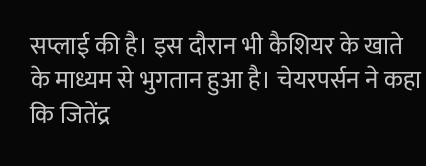सप्लाई की है। इस दौरान भी कैशियर के खाते के माध्यम से भुगतान हुआ है। चेयरपर्सन ने कहा कि जितेंद्र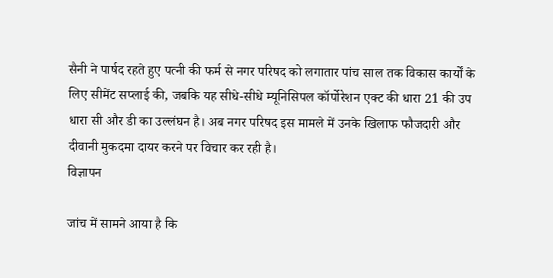सैनी ने पार्षद रहते हुए पत्नी की फर्म से नगर परिषद को लगातार पांच साल तक विकास कार्यों के लिए सीमेंट सप्लाई की, जबकि यह सीधे-सीधे म्यूनिसिपल कॉर्पोरेशन एक्ट की धारा 21 की उप धारा सी और डी का उल्लंघन है। अब नगर परिषद इस मामले में उनके खिलाफ फौजदारी और दीवानी मुकदमा दायर करने पर विचार कर रही है।
विज्ञापन

जांच में सामने आया है कि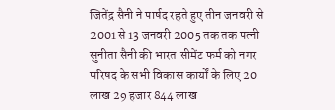जितेंद्र सैनी ने पार्षद रहते हुए तीन जनवरी से 2001 से 13 जनवरी 2005 तक तक पत्नी सुनीता सैनी की भारत सीमेंट फर्म को नगर परिषद के सभी विकास कार्यों के लिए 20 लाख 29 हजार 844 लाख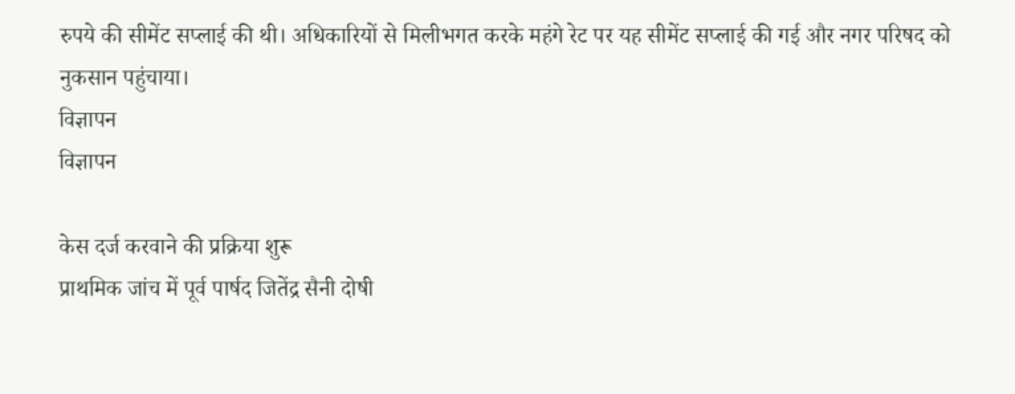रुपये की सीमेंट सप्लाई की थी। अधिकारियों से मिलीभगत करके महंगे रेट पर यह सीमेंट सप्लाई की गई और नगर परिषद को नुकसान पहुंचाया।
विज्ञापन
विज्ञापन

केस दर्ज करवाने की प्रक्रिया शुरू
प्राथमिक जांच में पूर्व पार्षद जितेंद्र सैनी दोषी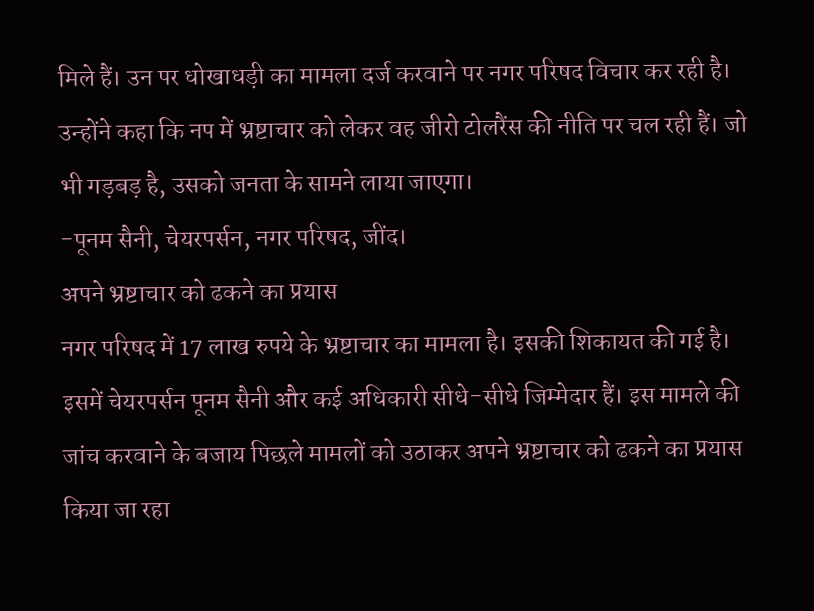मिले हैं। उन पर धोखाधड़ी का मामला दर्ज करवाने पर नगर परिषद विचार कर रही है। उन्होंने कहा कि नप में भ्रष्टाचार को लेकर वह जीरो टोलरैंस की नीति पर चल रही हैं। जो भी गड़बड़ है, उसको जनता के सामने लाया जाएगा।
-पूनम सैनी, चेयरपर्सन, नगर परिषद, जींद।
अपने भ्रष्टाचार को ढकने का प्रयास
नगर परिषद में 17 लाख रुपये के भ्रष्टाचार का मामला है। इसकी शिकायत की गई है। इसमें चेयरपर्सन पूनम सैनी और कई अधिकारी सीधे-सीधे जिम्मेदार हैं। इस मामले की जांच करवाने के बजाय पिछले मामलों को उठाकर अपने भ्रष्टाचार को ढकने का प्रयास किया जा रहा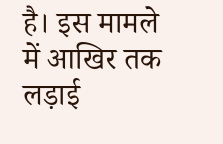है। इस मामले में आखिर तक लड़ाई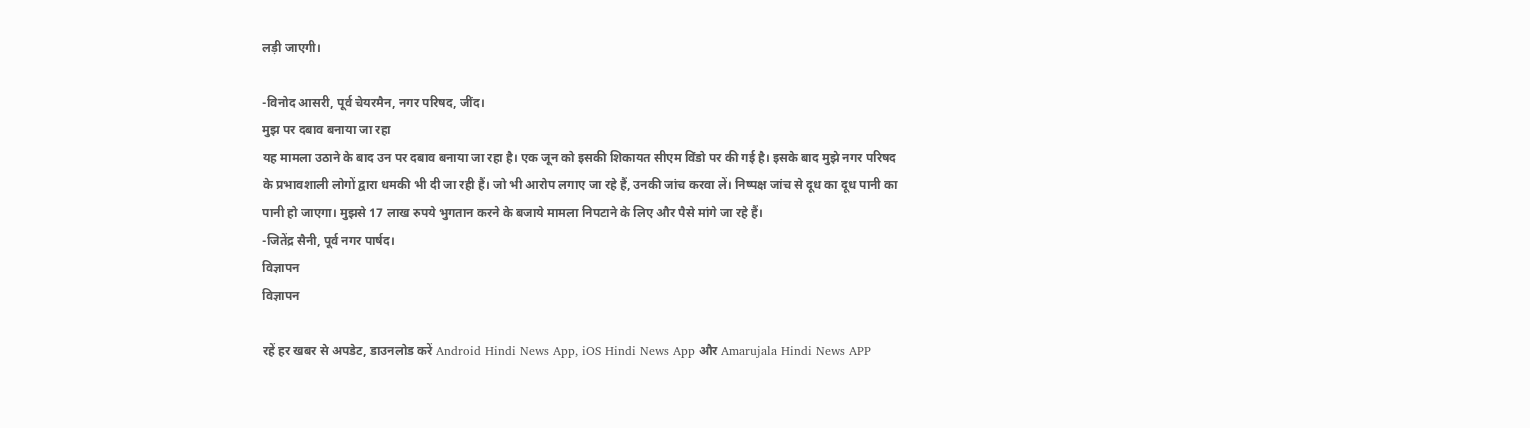लड़ी जाएगी।

-विनोद आसरी, पूर्व चेयरमैन, नगर परिषद, जींद।
मुझ पर दबाव बनाया जा रहा
यह मामला उठाने के बाद उन पर दबाव बनाया जा रहा है। एक जून को इसकी शिकायत सीएम विंडो पर की गई है। इसके बाद मुझे नगर परिषद के प्रभावशाली लोगों द्वारा धमकी भी दी जा रही हैं। जो भी आरोप लगाए जा रहे हैं, उनकी जांच करवा लें। निष्पक्ष जांच से दूध का दूध पानी का पानी हो जाएगा। मुझसे 17 लाख रुपये भुगतान करने के बजाये मामला निपटाने के लिए और पैसे मांगे जा रहे हैं।
-जितेंद्र सैनी, पूर्व नगर पार्षद।
विज्ञापन
विज्ञापन

रहें हर खबर से अपडेट, डाउनलोड करें Android Hindi News App, iOS Hindi News App और Amarujala Hindi News APP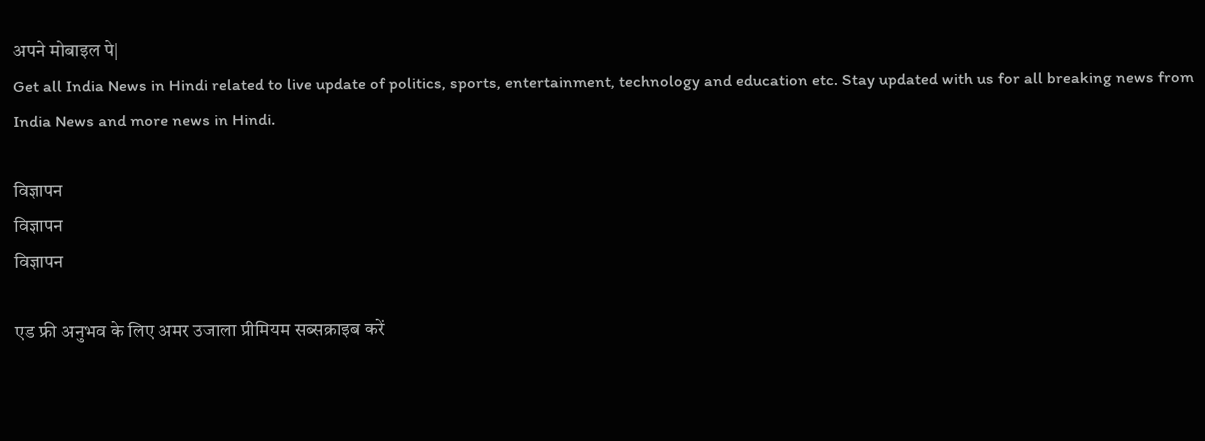अपने मोबाइल पे|
Get all India News in Hindi related to live update of politics, sports, entertainment, technology and education etc. Stay updated with us for all breaking news from India News and more news in Hindi.

विज्ञापन
विज्ञापन
विज्ञापन

एड फ्री अनुभव के लिए अमर उजाला प्रीमियम सब्सक्राइब करें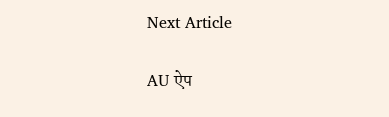Next Article

AU ऐप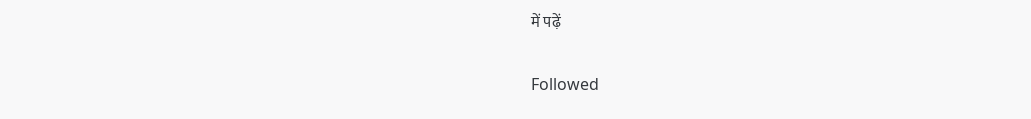में पढ़ें

Followed